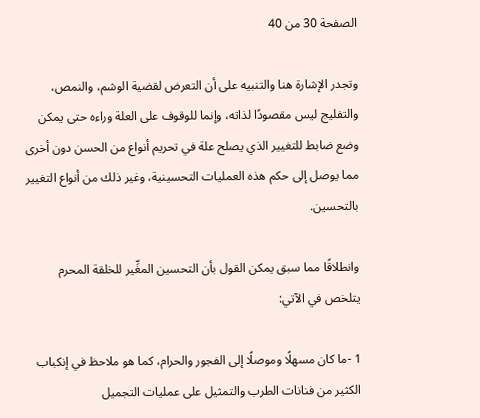الصفحة 30 من 40

وتجدر الإشارة هنا والتنبيه على أن التعرض لقضية الوشم، والنمص، والتفليج ليس مقصودًا لذاته، وإنما للوقوف على العلة وراءه حتى يمكن وضع ضابط للتغيير الذي يصلح علة في تحريم أنواع من الحسن دون أخرى مما يوصل إلى حكم هذه العمليات التحسينية، وغير ذلك من أنواع التغيير بالتحسين.

وانطلاقًا مما سبق يمكن القول بأن التحسين المغِّير للخلقة المحرم يتلخص في الآتي:

1 -ما كان مسهلًا وموصلًا إلى الفجور والحرام، كما هو ملاحظ في إنكباب الكثير من فنانات الطرب والتمثيل على عمليات التجميل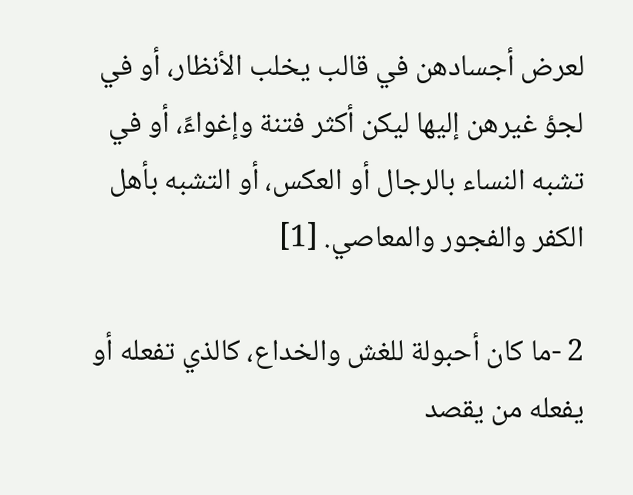لعرض أجسادهن في قالب يخلب الأنظار، أو في لجؤ غيرهن إليها ليكن أكثر فتنة وإغواءً، أو في تشبه النساء بالرجال أو العكس، أو التشبه بأهل الكفر والفجور والمعاصي. [1]

2 -ما كان أحبولة للغش والخداع، كالذي تفعله أو يفعله من يقصد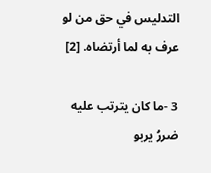التدليس في حق من لو عرف به لما أرتضاه. [2]

3 -ما كان يترتب عليه ضررُ يربو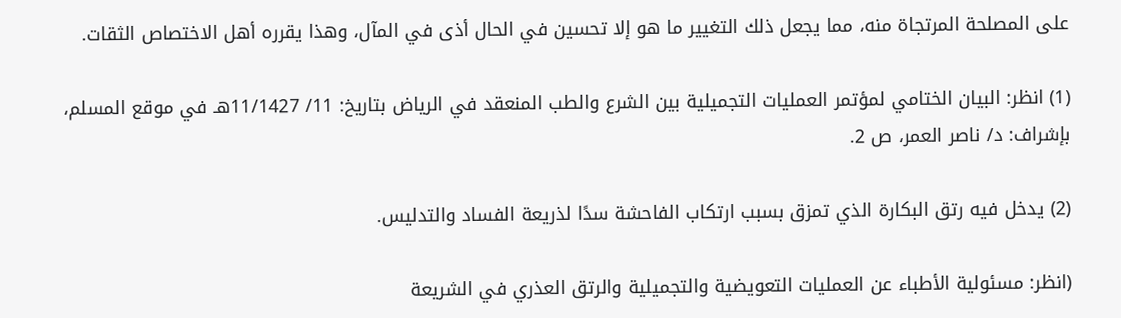على المصلحة المرتجاة منه، مما يجعل ذلك التغيير ما هو إلا تحسين في الحال أذى في المآل، وهذا يقرره أهل الاختصاص الثقات.

(1) انظر: البيان الختامي لمؤتمر العمليات التجميلية بين الشرع والطب المنعقد في الرياض بتاريخ: 11/ 11/1427هـ في موقع المسلم، بإشراف: د/ ناصر العمر، ص 2.

(2) يدخل فيه رتق البكارة الذي تمزق بسبب ارتكاب الفاحشة سدًا لذريعة الفساد والتدليس.

(انظر: مسئولية الأطباء عن العمليات التعويضية والتجميلية والرتق العذري في الشريعة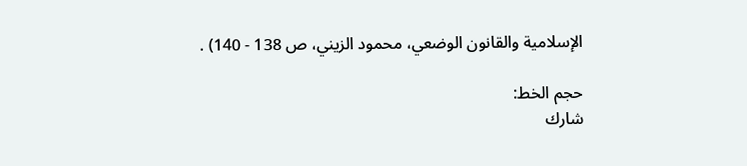الإسلامية والقانون الوضعي، محمود الزيني، ص 138 - 140) .

حجم الخط:
شارك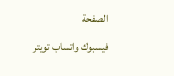الصفحة
فيسبوك واتساب تويتر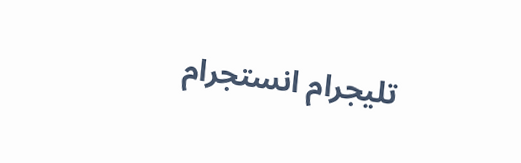تليجرام انستجرام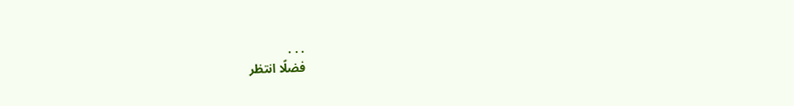. . .
فضلًا انتظر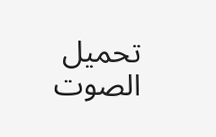تحميل الصوت